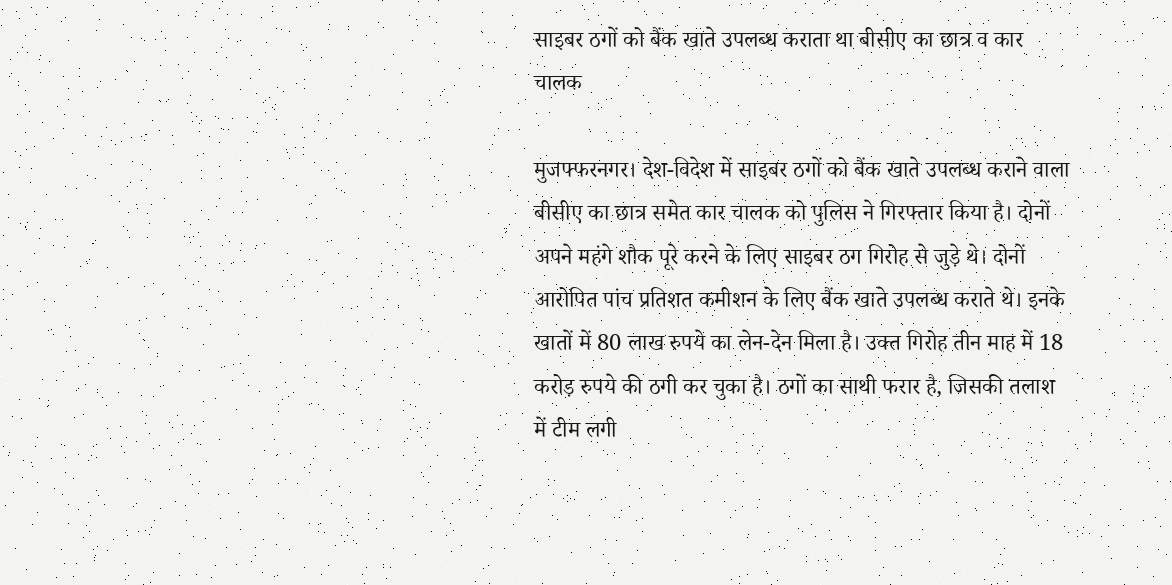साइबर ठगों को बैंक खाते उपलब्ध कराता था बीसीए का छात्र व कार चालक

मुजफ्फरनगर। देश-विदेश में साइबर ठगों को बैंक खाते उपलब्ध कराने वाला बीसीए का छात्र समेत कार चालक को पुलिस ने गिरफ्तार किया है। दोनों अपने महंगे शौक पूरे करने के लिए साइबर ठग गिरोह से जुड़े थे। दोनों आरोपित पांच प्रतिशत कमीशन के लिए बैंक खाते उपलब्ध कराते थे। इनके खातों में 80 लाख रुपये का लेन-देन मिला है। उक्त गिरोह तीन माह में 18 करोड़ रुपये की ठगी कर चुका है। ठगों का साथी फरार है, जिसकी तलाश में टीम लगी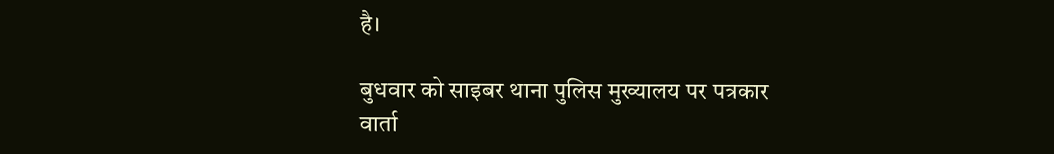है।

बुधवार को साइबर थाना पुलिस मुख्यालय पर पत्रकार वार्ता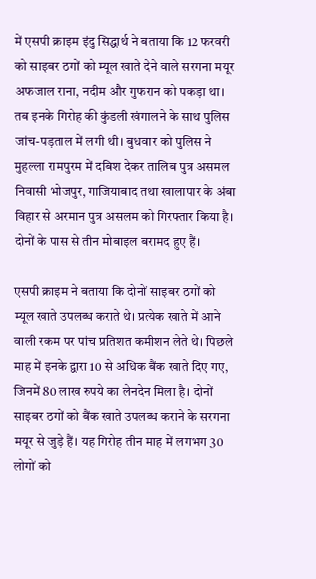में एसपी क्राइम इंदु सिद्धार्थ ने बताया कि 12 फरवरी को साइबर ठगों को म्यूल खाते देने वाले सरगना मयूर अफजाल राना, नदीम और गुफरान को पकड़ा था। तब इनके गिरोह की कुंडली खंगालने के साथ पुलिस जांच-पड़ताल में लगी थी। बुधवार को पुलिस ने मुहल्ला रामपुरम में दबिश देकर तालिब पुत्र असमल निवासी भोजपुर, गाजियाबाद तथा खालापार के अंबा विहार से अरमान पुत्र असलम को गिरफ्तार किया है। दोनों के पास से तीन मोबाइल बरामद हुए हैं।

एसपी क्राइम ने बताया कि दोनों साइबर ठगों को म्यूल खाते उपलब्ध कराते थे। प्रत्येक खाते में आने वाली रकम पर पांच प्रतिशत कमीशन लेते थे। पिछले माह में इनके द्वारा 10 से अधिक बैंक खाते दिए गए, जिनमें 80 लाख रुपये का लेनदेन मिला है। दोनों साइबर ठगों को बैंक खाते उपलब्ध कराने के सरगना मयूर से जुड़े हैं। यह गिरोह तीन माह में लगभग 30 लोगों को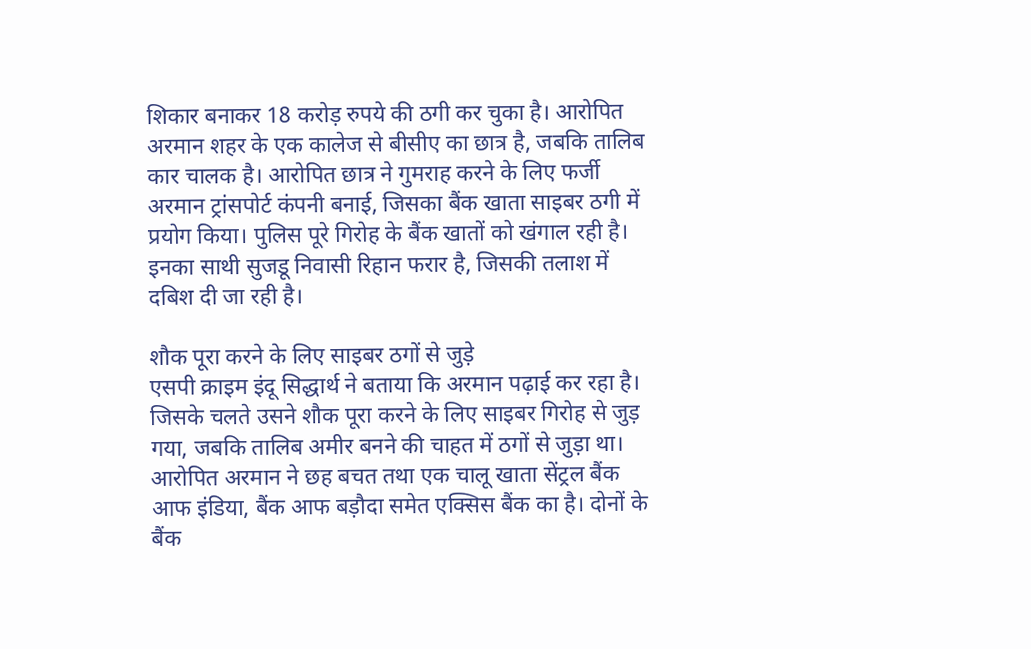शिकार बनाकर 18 करोड़ रुपये की ठगी कर चुका है। आरोपित अरमान शहर के एक कालेज से बीसीए का छात्र है, जबकि तालिब कार चालक है। आरोपित छात्र ने गुमराह करने के लिए फर्जी अरमान ट्रांसपोर्ट कंपनी बनाई, जिसका बैंक खाता साइबर ठगी में प्रयोग किया। पुलिस पूरे गिरोह के बैंक खातों को खंगाल रही है। इनका साथी सुजडू निवासी रिहान फरार है, जिसकी तलाश में दबिश दी जा रही है।

शौक पूरा करने के लिए साइबर ठगों से जुड़े
एसपी क्राइम इंदू सिद्धार्थ ने बताया कि अरमान पढ़ाई कर रहा है। जिसके चलते उसने शौक पूरा करने के लिए साइबर गिरोह से जुड़ गया, जबकि तालिब अमीर बनने की चाहत में ठगों से जुड़ा था। आरोपित अरमान ने छह बचत तथा एक चालू खाता सेंट्रल बैंक आफ इंडिया, बैंक आफ बड़ौदा समेत एक्सिस बैंक का है। दोनों के बैंक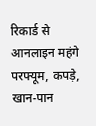रिकार्ड से आनलाइन महंगे परफ्यूम, कपड़े, खान-पान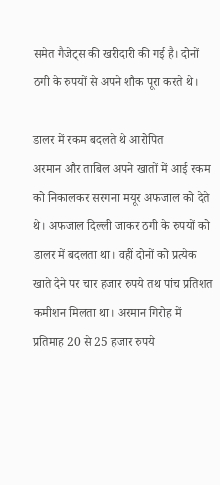समेत गैजेट्स की खरीदारी की गई है। दोनों ठगी के रुपयों से अपने शौक पूरा करते थे।

डालर में रकम बदलते थे आरोपित
अरमान और ताबिल अपने खातों में आई रकम को निकालकर सरगना मयूर अफजाल को देते थे। अफजाल दिल्ली जाकर ठगी के रुपयों को डालर में बदलता था। वहीं दोनों को प्रत्येक खाते देने पर चार हजार रुपये तथ पांच प्रतिशत कमीशन मिलता था। अरमान गिरोह में प्रतिमाह 20 से 25 हजार रुपये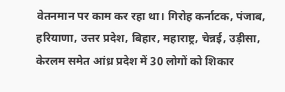वेतनमान पर काम कर रहा था। गिरोह कर्नाटक, पंजाब, हरियाणा, उत्तर प्रदेश, बिहार, महाराष्ट्र, चेन्नई, उड़ीसा, केरलम समेत आंध्र प्रदेश में 30 लोगों को शिकार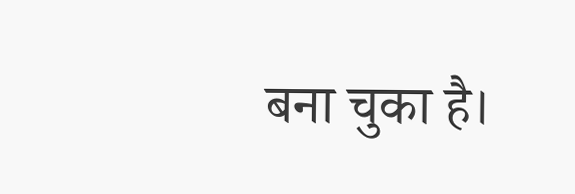बना चुका है।